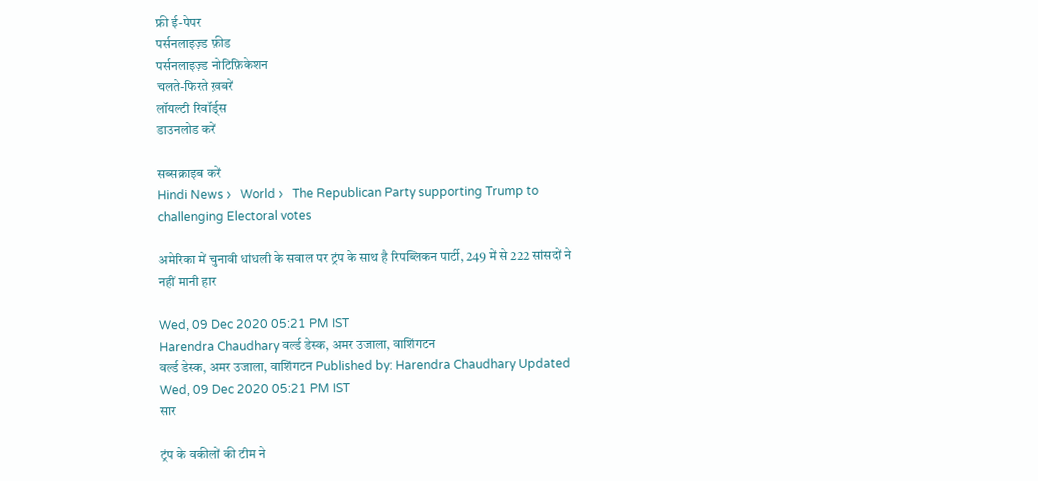फ्री ई-पेपर
पर्सनलाइज़्ड फ़ीड
पर्सनलाइज़्ड नोटिफ़िकेशन
चलते-फिरते ख़बरें
लॉयल्टी रिवॉर्ड्स
डाउनलोड करें

सब्सक्राइब करें
Hindi News ›   World ›   The Republican Party supporting Trump to challenging Electoral votes

अमेरिका में चुनावी धांधली के सवाल पर ट्रंप के साथ है रिपब्लिकन पार्टी, 249 में से 222 सांसदों ने नहीं मानी हार

Wed, 09 Dec 2020 05:21 PM IST
Harendra Chaudhary वर्ल्ड डेस्क, अमर उजाला, वाशिंगटन
वर्ल्ड डेस्क, अमर उजाला, वाशिंगटन Published by: Harendra Chaudhary Updated Wed, 09 Dec 2020 05:21 PM IST
सार

ट्रंप के वकीलों की टीम ने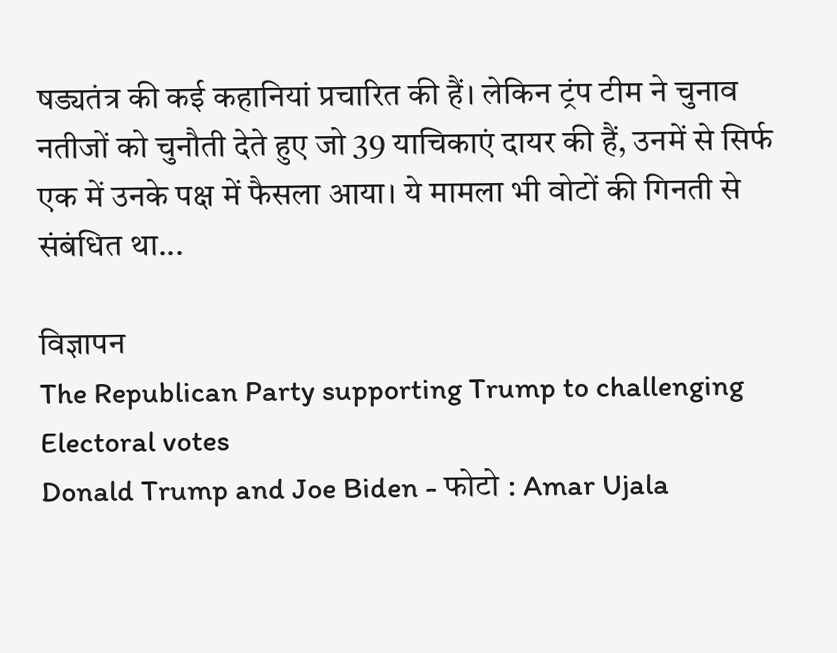षड्यतंत्र की कई कहानियां प्रचारित की हैं। लेकिन ट्रंप टीम ने चुनाव नतीजों को चुनौती देते हुए जो 39 याचिकाएं दायर की हैं, उनमें से सिर्फ एक में उनके पक्ष में फैसला आया। ये मामला भी वोटों की गिनती से संबंधित था...

विज्ञापन
The Republican Party supporting Trump to challenging Electoral votes
Donald Trump and Joe Biden - फोटो : Amar Ujala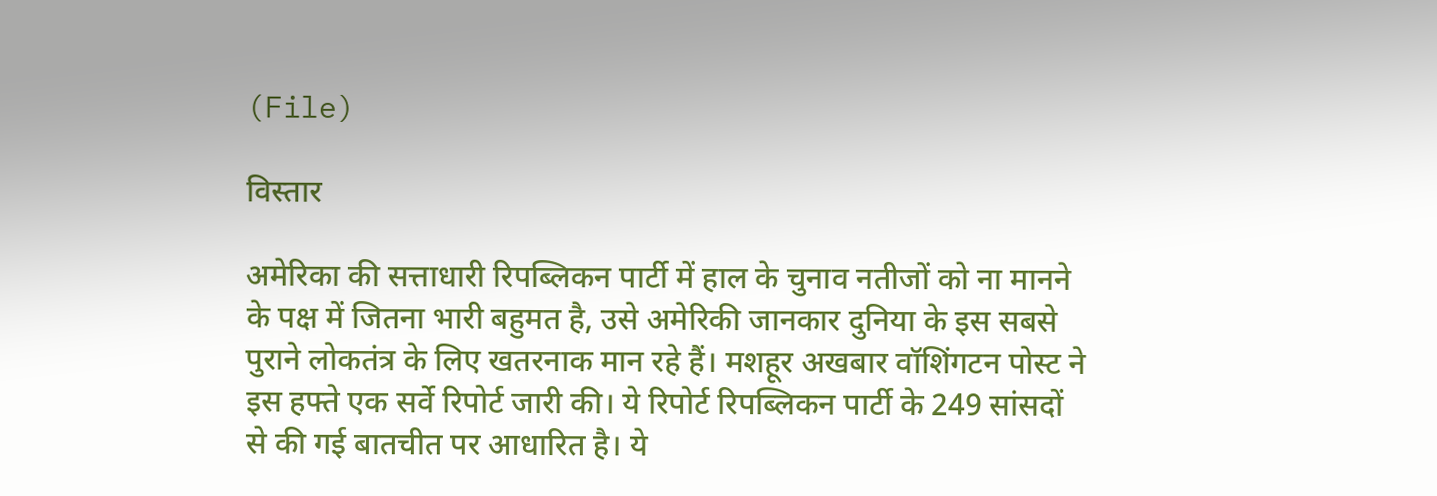(File)

विस्तार

अमेरिका की सत्ताधारी रिपब्लिकन पार्टी में हाल के चुनाव नतीजों को ना मानने के पक्ष में जितना भारी बहुमत है, उसे अमेरिकी जानकार दुनिया के इस सबसे पुराने लोकतंत्र के लिए खतरनाक मान रहे हैं। मशहूर अखबार वॉशिंगटन पोस्ट ने इस हफ्ते एक सर्वे रिपोर्ट जारी की। ये रिपोर्ट रिपब्लिकन पार्टी के 249 सांसदों से की गई बातचीत पर आधारित है। ये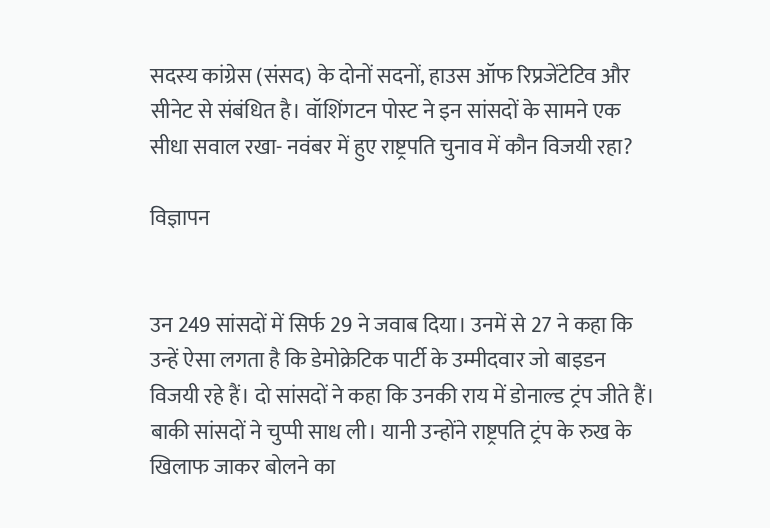सदस्य कांग्रेस (संसद) के दोनों सदनों, हाउस ऑफ रिप्रजेंटेटिव और सीनेट से संबंधित है। वॉशिंगटन पोस्ट ने इन सांसदों के सामने एक सीधा सवाल रखा- नवंबर में हुए राष्ट्रपति चुनाव में कौन विजयी रहा?

विज्ञापन


उन 249 सांसदों में सिर्फ 29 ने जवाब दिया। उनमें से 27 ने कहा कि उन्हें ऐसा लगता है कि डेमोक्रेटिक पार्टी के उम्मीदवार जो बाइडन विजयी रहे हैं। दो सांसदों ने कहा कि उनकी राय में डोनाल्ड ट्रंप जीते हैं। बाकी सांसदों ने चुप्पी साध ली। यानी उन्होंने राष्ट्रपति ट्रंप के रुख के खिलाफ जाकर बोलने का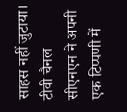साहस नहीं जुटाया। टीवी चैनल सीएनएन ने अपनी एक टिप्पणी में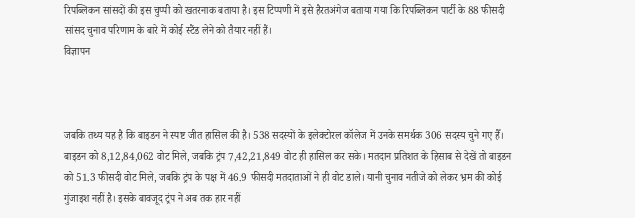रिपब्लिकन सांसदों की इस चुप्पी को खतरनाक बताया है। इस टिप्पणी में इसे हैरतअंगेज बताया गया कि रिपब्लिकन पार्टी के 88 फीसदी सांसद चुनाव परिणाम के बारे में कोई स्टैंड लेने को तैयार नहीं हैं।
विज्ञापन



जबकि तथ्य यह है कि बाइडन ने स्पष्ट जीत हासिल की है। 538 सदस्यों के इलेक्टोरल कॉलेज में उनके समर्थक 306 सदस्य चुने गए हैँ। बाइडन को 8,12,84,062 वोट मिले, जबकि ट्रंप 7,42,21,849 वोट ही हासिल कर सके। मतदान प्रतिशत के हिसाब से देखें तो बाइडन को 51.3 फीसदी वोट मिले, जबकि ट्रंप के पक्ष में 46.9 फीसदी मतदाताओं ने ही वोट डाले। यानी चुनाव नतीजे को लेकर भ्रम की कोई गुंजाइश नहीं है। इसके बावजूद ट्रंप ने अब तक हार नहीं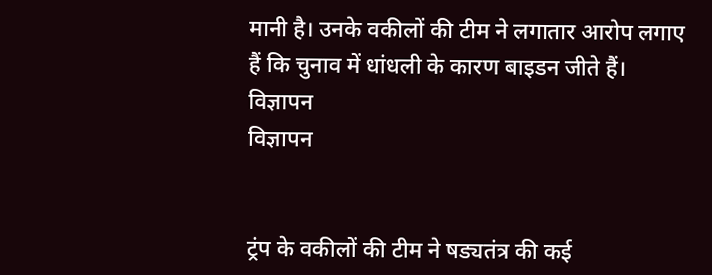मानी है। उनके वकीलों की टीम ने लगातार आरोप लगाए हैं कि चुनाव में धांधली के कारण बाइडन जीते हैं।
विज्ञापन
विज्ञापन


ट्रंप के वकीलों की टीम ने षड्यतंत्र की कई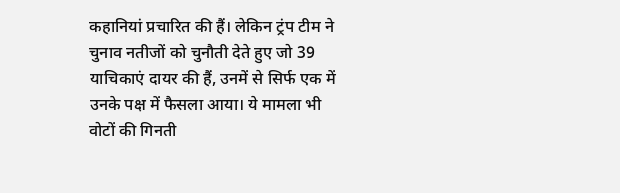कहानियां प्रचारित की हैं। लेकिन ट्रंप टीम ने चुनाव नतीजों को चुनौती देते हुए जो 39 याचिकाएं दायर की हैं, उनमें से सिर्फ एक में उनके पक्ष में फैसला आया। ये मामला भी वोटों की गिनती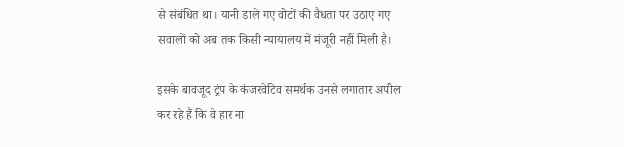से संबंधित था। यानी डाले गए वोटों की वैधता पर उठाए गए सवालों को अब तक किसी न्यायालय में मंजूरी नहीं मिली है।

इसके बावजूद ट्रंप के कंजरवेटिव समर्थक उनसे लगातार अपील कर रहे हैं कि वे हार ना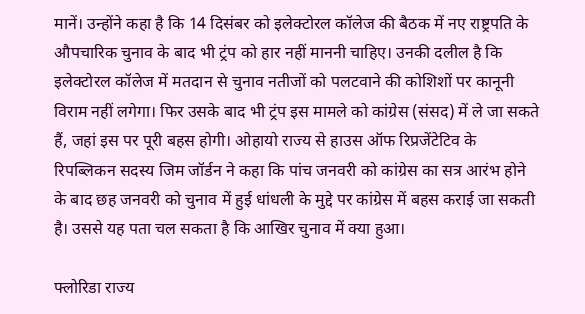मानें। उन्होंने कहा है कि 14 दिसंबर को इलेक्टोरल कॉलेज की बैठक में नए राष्ट्रपति के औपचारिक चुनाव के बाद भी ट्रंप को हार नहीं माननी चाहिए। उनकी दलील है कि इलेक्टोरल कॉलेज में मतदान से चुनाव नतीजों को पलटवाने की कोशिशों पर कानूनी विराम नहीं लगेगा। फिर उसके बाद भी ट्रंप इस मामले को कांग्रेस (संसद) में ले जा सकते हैं, जहां इस पर पूरी बहस होगी। ओहायो राज्य से हाउस ऑफ रिप्रजेंटेटिव के रिपब्लिकन सदस्य जिम जॉर्डन ने कहा कि पांच जनवरी को कांग्रेस का सत्र आरंभ होने के बाद छह जनवरी को चुनाव में हुई धांधली के मुद्दे पर कांग्रेस में बहस कराई जा सकती है। उससे यह पता चल सकता है कि आखिर चुनाव में क्या हुआ।

फ्लोरिडा राज्य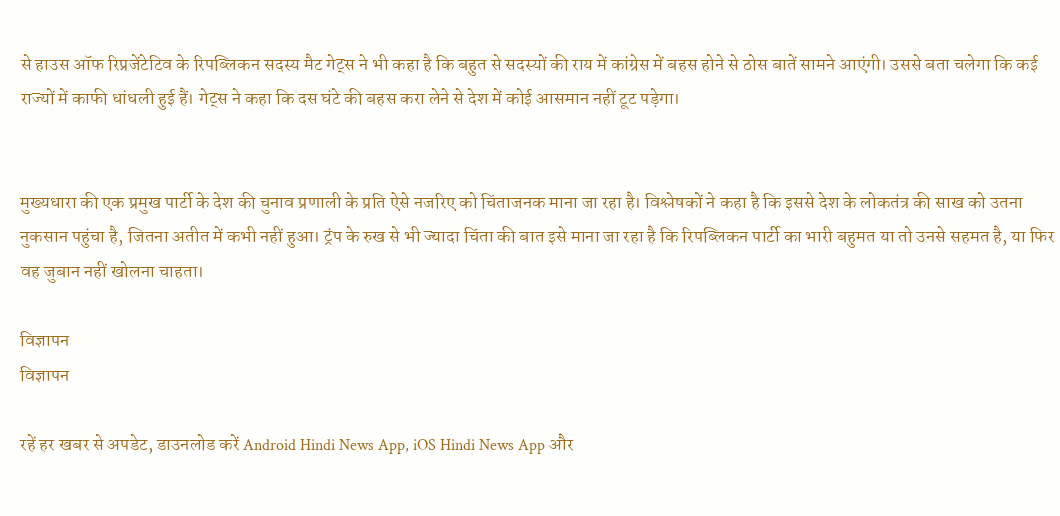से हाउस ऑफ रिप्रजेंटेटिव के रिपब्लिकन सदस्य मैट गेट्स ने भी कहा है कि बहुत से सदस्यों की राय में कांग्रेस में बहस होने से ठोस बातें सामने आएंगी। उससे बता चलेगा कि कई राज्यों में काफी धांधली हुई हैं। गेट्स ने कहा कि दस घंटे की बहस करा लेने से देश में कोई आसमान नहीं टूट पड़ेगा।


मुख्यधारा की एक प्रमुख पार्टी के देश की चुनाव प्रणाली के प्रति ऐसे नजरिए को चिंताजनक माना जा रहा है। विश्लेषकों ने कहा है कि इससे देश के लोकतंत्र की साख को उतना नुकसान पहुंचा है, जितना अतीत में कभी नहीं हुआ। ट्रंप के रुख से भी ज्यादा चिंता की बात इसे माना जा रहा है कि रिपब्लिकन पार्टी का भारी बहुमत या तो उनसे सहमत है, या फिर वह जुबान नहीं खोलना चाहता।

विज्ञापन
विज्ञापन

रहें हर खबर से अपडेट, डाउनलोड करें Android Hindi News App, iOS Hindi News App और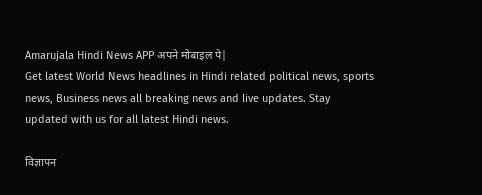Amarujala Hindi News APP अपने मोबाइल पे|
Get latest World News headlines in Hindi related political news, sports news, Business news all breaking news and live updates. Stay updated with us for all latest Hindi news.

विज्ञापन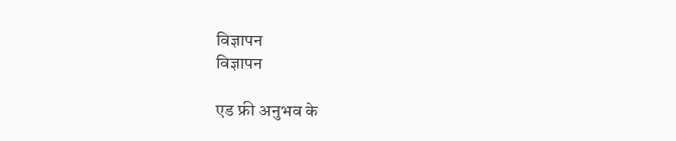विज्ञापन
विज्ञापन

एड फ्री अनुभव के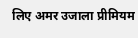लिए अमर उजाला प्रीमियम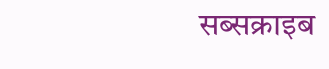सब्सक्राइब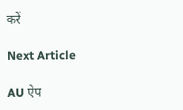करें

Next Article

AU ऐप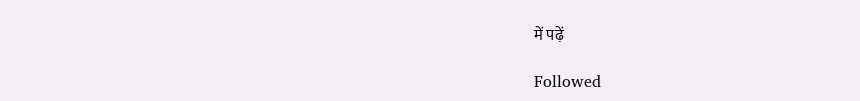में पढ़ें

Followed